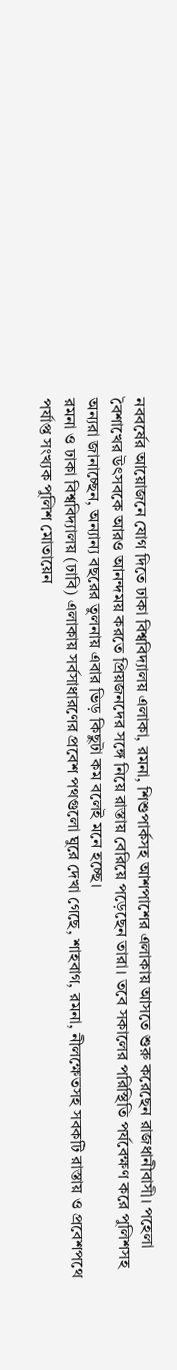নববর্ষের আয়োজনে যোগ দিতে ঢাকা বিশ্ববিদ্যালয় এলাকা, রমনা, শিশুপার্কসহ আশপাশের এলাকায় আসতে শুরু করেছেন রাজধানীবাসী। পহেলা বৈশাখের উৎসবকে আরও আনন্দময় করতে প্রিয়জনদের সঙ্গে নিয়ে রাস্তায় বেরিয়ে পড়েছেন তারা। তবে সকালের পরিস্থিতি পর্যবেক্ষণ করে পুলিশসহ অন্যরা জানাচ্ছেন, অন্যান্য বছরের তুলনায় এবার ভিড় কিছুটা কম বলেই মনে হচ্ছে।
রমনা ও ঢাকা বিশ্ববিদ্যালয় (ঢাবি) এলাকায় সর্বসাধারণের প্রবেশ পথগুলো ঘুরে দেখা গেছে, শাহবাগ, রমনা, নীলক্ষেতসহ সবকটি রাস্তায় ও প্রবেশপথে পর্যাপ্ত সংখ্যক পুলিশ মোতায়েন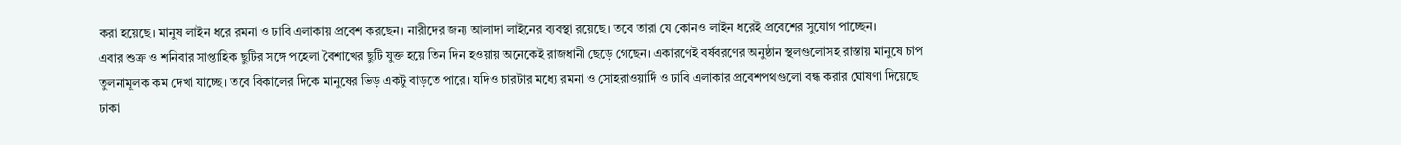করা হয়েছে। মানুষ লাইন ধরে রমনা ও ঢাবি এলাকায় প্রবেশ করছেন। নারীদের জন্য আলাদা লাইনের ব্যবস্থা রয়েছে। তবে তারা যে কোনও লাইন ধরেই প্রবেশের সুযোগ পাচ্ছেন।
এবার শুক্র ও শনিবার সাপ্তাহিক ছুটির সঙ্গে পহেলা বৈশাখের ছুটি যুক্ত হয়ে তিন দিন হওয়ায় অনেকেই রাজধানী ছেড়ে গেছেন। একারণেই বর্ষবরণের অনুষ্ঠান স্থলগুলোসহ রাস্তায় মানুষে চাপ তুলনামূলক কম দেখা যাচ্ছে। তবে বিকালের দিকে মানুষের ভিড় একটু বাড়তে পারে। যদিও চারটার মধ্যে রমনা ও সোহরাওয়ার্দি ও ঢাবি এলাকার প্রবেশপথগুলো বন্ধ করার ঘোষণা দিয়েছে ঢাকা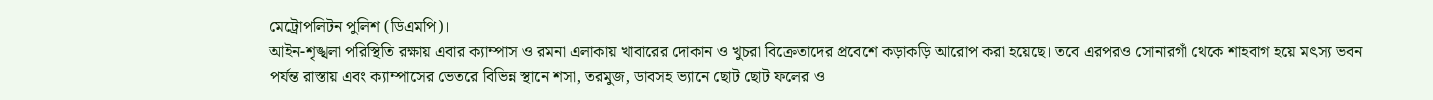মেট্রোপলিটন পুলিশ (ডিএমপি)।
আইন-শৃঙ্খলা পরিস্থিতি রক্ষায় এবার ক্যাম্পাস ও রমনা এলাকায় খাবারের দোকান ও খুচরা বিক্রেতাদের প্রবেশে কড়াকড়ি আরোপ করা হয়েছে। তবে এরপরও সোনারগাঁ থেকে শাহবাগ হয়ে মৎস্য ভবন পর্যন্ত রাস্তায় এবং ক্যাম্পাসের ভেতরে বিভিন্ন স্থানে শসা, তরমুজ, ডাবসহ ভ্যানে ছোট ছোট ফলের ও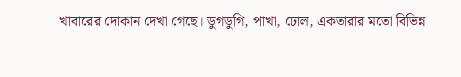খাবারের দোকান দেখা গেছে। ডুগডুগি, পাখা, ঢোল, একতারার মতো বিভিন্ন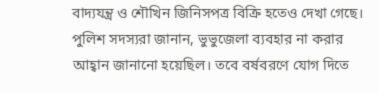বাদ্যযন্ত্র ও শৌখিন জিনিসপত্র বিক্রি হতেও দেখা গেছে।
পুলিশ সদস্যরা জানান, ভুভুজেলা ব্যবহার না করার আহ্বান জানানো হয়েছিল। তবে বর্ষবরণে যোগ দিতে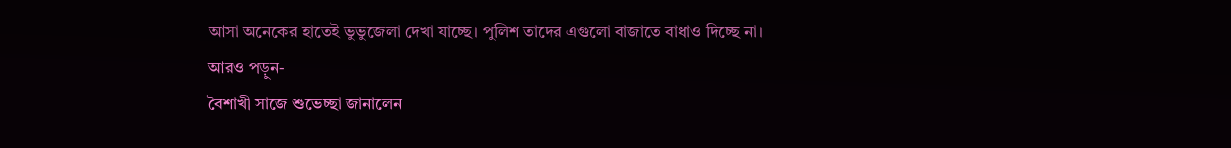আসা অনেকের হাতেই ভুভুজেলা দেখা যাচ্ছে। পুলিশ তাদের এগুলো বাজাতে বাধাও দিচ্ছে না।
আরও পড়ুন-
বৈশাখী সাজে শুভেচ্ছা জানালেন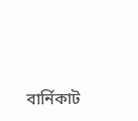বার্নিকাট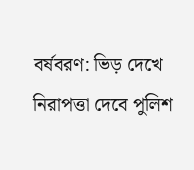বর্ষবরণ: ভিড় দেখে নিরাপত্তা দেবে পুলিশ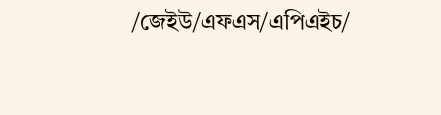/জেইউ/এফএস/এপিএইচ/